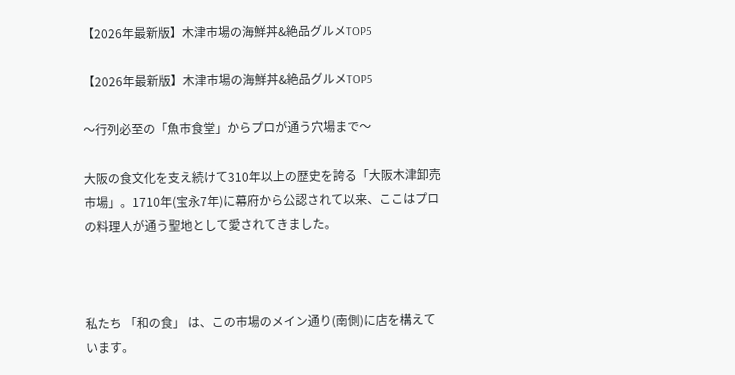【2026年最新版】木津市場の海鮮丼&絶品グルメTOP5

【2026年最新版】木津市場の海鮮丼&絶品グルメTOP5

〜行列必至の「魚市食堂」からプロが通う穴場まで〜

大阪の食文化を支え続けて310年以上の歴史を誇る「大阪木津卸売市場」。1710年(宝永7年)に幕府から公認されて以来、ここはプロの料理人が通う聖地として愛されてきました。



私たち 「和の食」 は、この市場のメイン通り(南側)に店を構えています。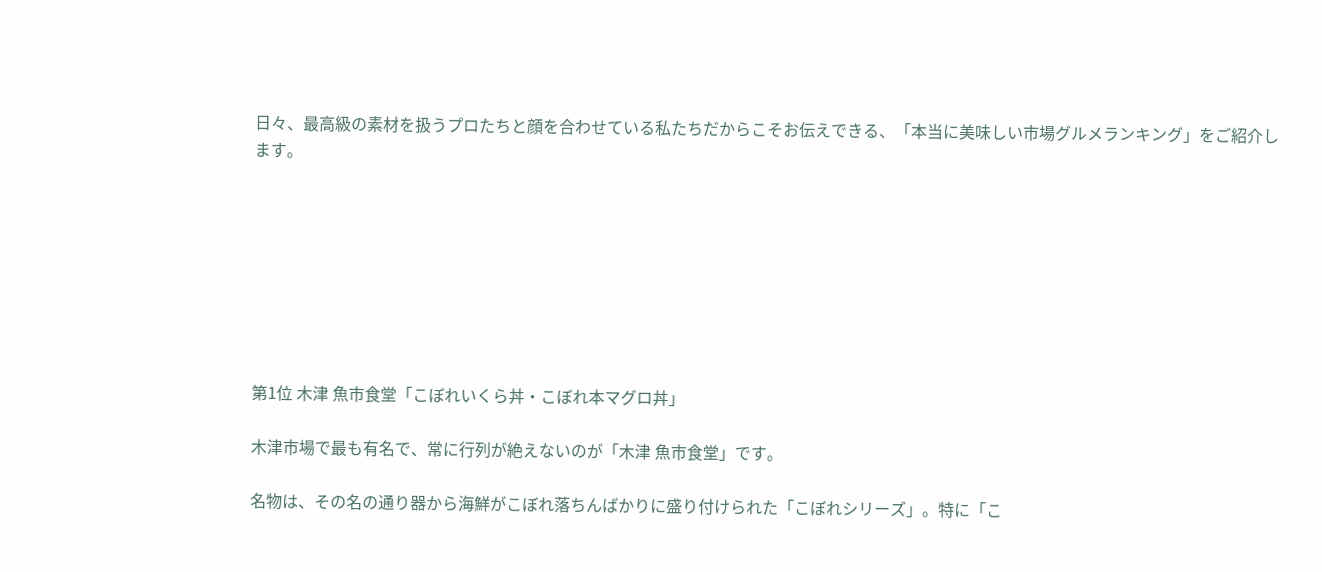日々、最高級の素材を扱うプロたちと顔を合わせている私たちだからこそお伝えできる、「本当に美味しい市場グルメランキング」をご紹介します。








第1位 木津 魚市食堂「こぼれいくら丼・こぼれ本マグロ丼」

木津市場で最も有名で、常に行列が絶えないのが「木津 魚市食堂」です。

名物は、その名の通り器から海鮮がこぼれ落ちんばかりに盛り付けられた「こぼれシリーズ」。特に「こ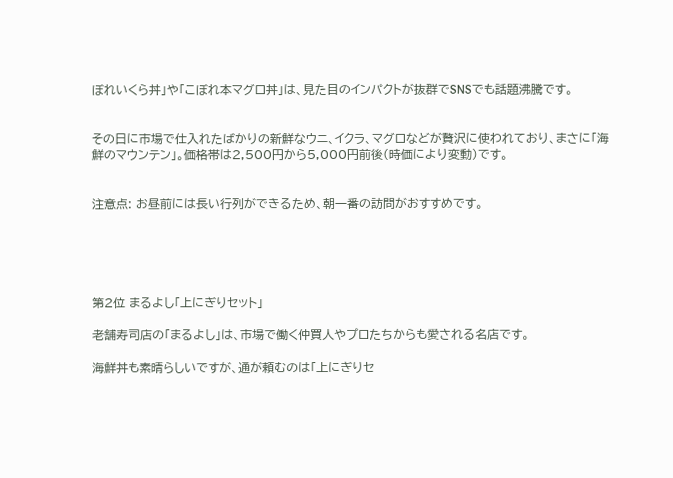ぼれいくら丼」や「こぼれ本マグロ丼」は、見た目のインパクトが抜群でSNSでも話題沸騰です。


その日に市場で仕入れたばかりの新鮮なウニ、イクラ、マグロなどが贅沢に使われており、まさに「海鮮のマウンテン」。価格帯は2,500円から5,000円前後(時価により変動)です。


注意点: お昼前には長い行列ができるため、朝一番の訪問がおすすめです。





第2位 まるよし「上にぎりセット」

老舗寿司店の「まるよし」は、市場で働く仲買人やプロたちからも愛される名店です。

海鮮丼も素晴らしいですが、通が頼むのは「上にぎりセ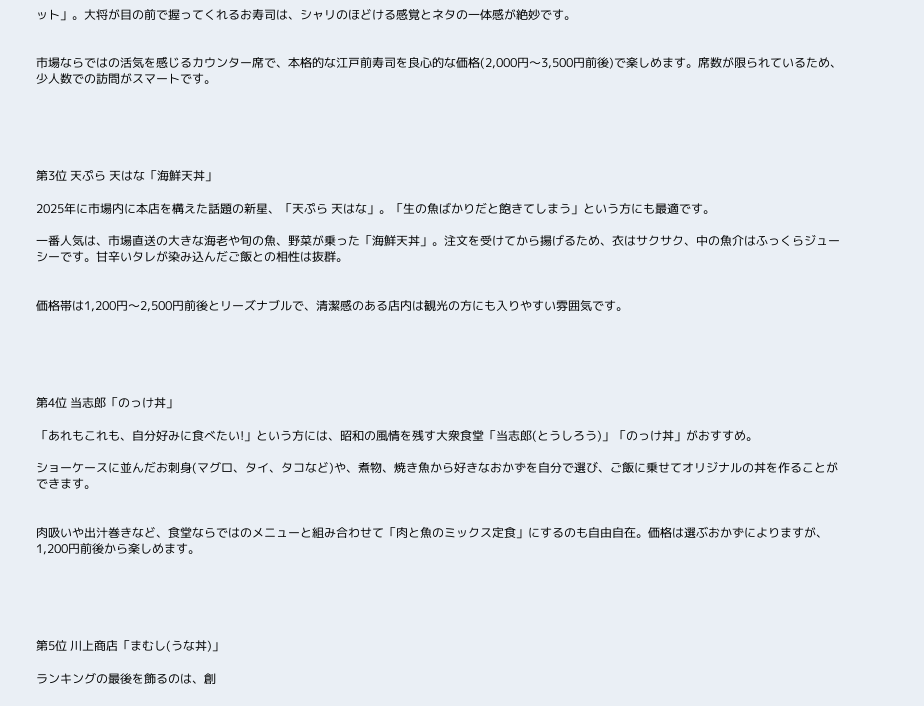ット」。大将が目の前で握ってくれるお寿司は、シャリのほどける感覚とネタの一体感が絶妙です。


市場ならではの活気を感じるカウンター席で、本格的な江戸前寿司を良心的な価格(2,000円〜3,500円前後)で楽しめます。席数が限られているため、少人数での訪問がスマートです。





第3位 天ぷら 天はな「海鮮天丼」

2025年に市場内に本店を構えた話題の新星、「天ぷら 天はな」。「生の魚ばかりだと飽きてしまう」という方にも最適です。

一番人気は、市場直送の大きな海老や旬の魚、野菜が乗った「海鮮天丼」。注文を受けてから揚げるため、衣はサクサク、中の魚介はふっくらジューシーです。甘辛いタレが染み込んだご飯との相性は抜群。


価格帯は1,200円〜2,500円前後とリーズナブルで、清潔感のある店内は観光の方にも入りやすい雰囲気です。





第4位 当志郎「のっけ丼」

「あれもこれも、自分好みに食べたい!」という方には、昭和の風情を残す大衆食堂「当志郎(とうしろう)」「のっけ丼」がおすすめ。

ショーケースに並んだお刺身(マグロ、タイ、タコなど)や、煮物、焼き魚から好きなおかずを自分で選び、ご飯に乗せてオリジナルの丼を作ることができます。


肉吸いや出汁巻きなど、食堂ならではのメニューと組み合わせて「肉と魚のミックス定食」にするのも自由自在。価格は選ぶおかずによりますが、1,200円前後から楽しめます。





第5位 川上商店「まむし(うな丼)」

ランキングの最後を飾るのは、創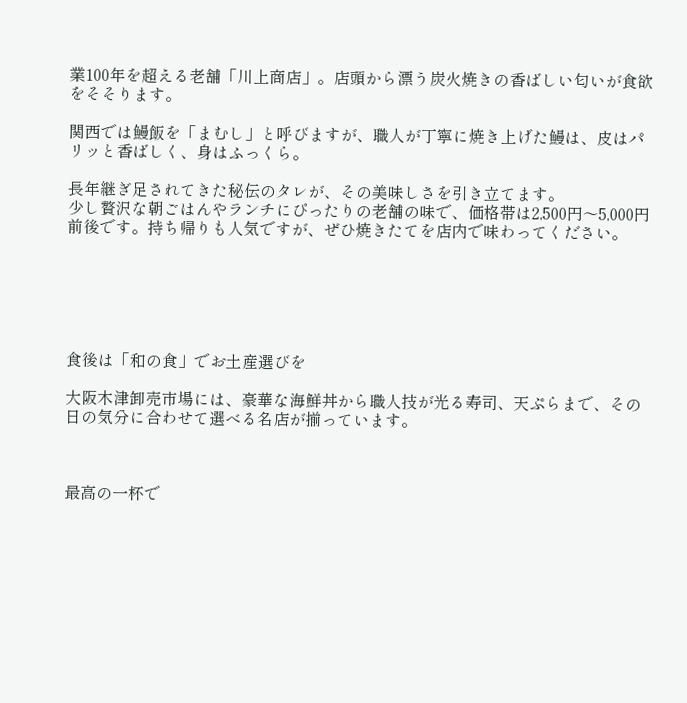業100年を超える老舗「川上商店」。店頭から漂う炭火焼きの香ばしい匂いが食欲をそそります。

関西では鰻飯を「まむし」と呼びますが、職人が丁寧に焼き上げた鰻は、皮はパリッと香ばしく、身はふっくら。

長年継ぎ足されてきた秘伝のタレが、その美味しさを引き立てます。
少し贅沢な朝ごはんやランチにぴったりの老舗の味で、価格帯は2,500円〜5,000円前後です。持ち帰りも人気ですが、ぜひ焼きたてを店内で味わってください。






食後は「和の食」でお土産選びを

大阪木津卸売市場には、豪華な海鮮丼から職人技が光る寿司、天ぷらまで、その日の気分に合わせて選べる名店が揃っています。



最高の一杯で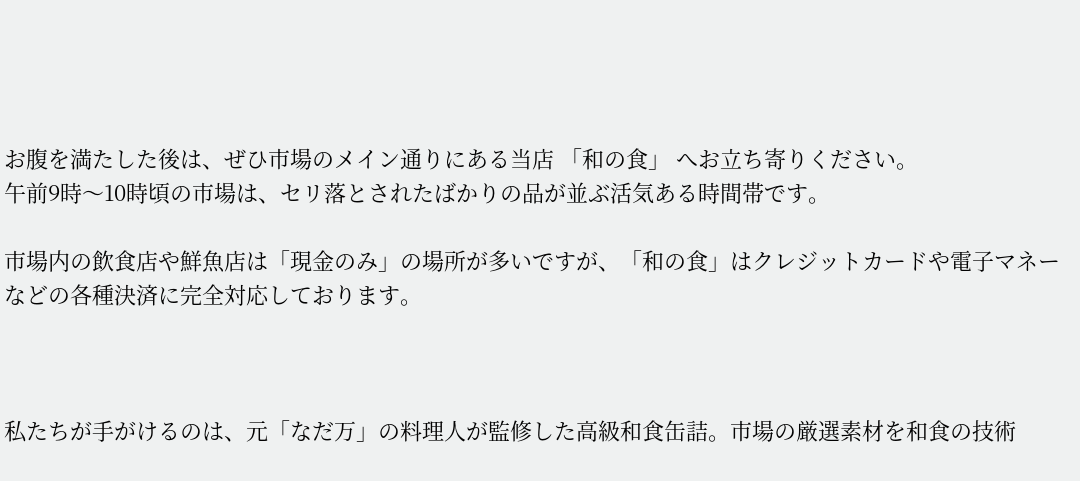お腹を満たした後は、ぜひ市場のメイン通りにある当店 「和の食」 へお立ち寄りください。
午前9時〜10時頃の市場は、セリ落とされたばかりの品が並ぶ活気ある時間帯です。

市場内の飲食店や鮮魚店は「現金のみ」の場所が多いですが、「和の食」はクレジットカードや電子マネーなどの各種決済に完全対応しております。



私たちが手がけるのは、元「なだ万」の料理人が監修した高級和食缶詰。市場の厳選素材を和食の技術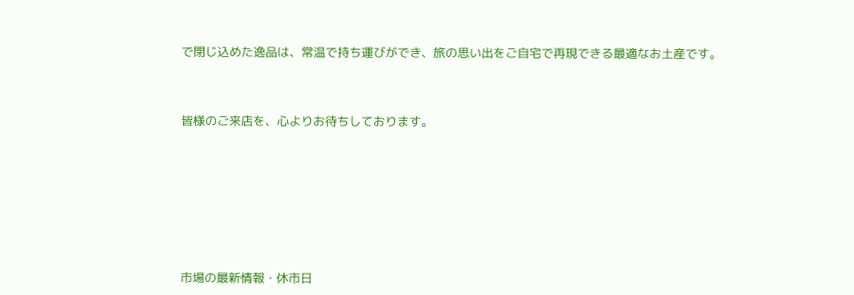で閉じ込めた逸品は、常温で持ち運びができ、旅の思い出をご自宅で再現できる最適なお土産です。



皆様のご来店を、心よりお待ちしております。








市場の最新情報・休市日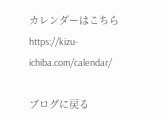カレンダーはこちら
https://kizu-ichiba.com/calendar/

ブログに戻る